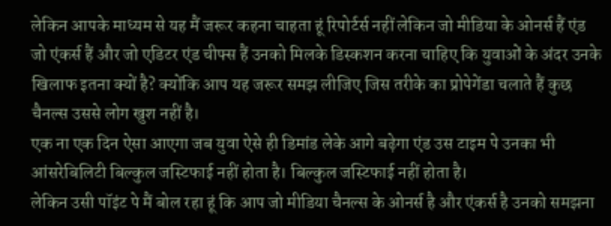लेकिन आपके माध्यम से यह मैं जरूर कहना चाहता हूं रिपोर्टर्स नहीं लेकिन जो मीडिया के ओनर्स हैं एंड जो एंकर्स हैं और जो एडिटर एंड चीफ्स हैं उनको मिलके डिस्कशन करना चाहिए कि युवाओं के अंदर उनके खिलाफ इतना क्यों है? क्योंकि आप यह जरूर समझ लीजिए जिस तरीके का प्रोपेगेंडा चलाते हैं कुछ चैनल्स उससे लोग खुश नहीं है।
एक ना एक दिन ऐसा आएगा जब युवा ऐसे ही डिमांड लेके आगे बढ़ेगा एंड उस टाइम पे उनका भी आंसरेबिलिटी बिल्कुल जस्टिफाई नहीं होता है। बिल्कुल जस्टिफाई नहीं होता है।
लेकिन उसी पॉइंट पे मैं बोल रहा हूं कि आप जो मीडिया चैनल्स के ओनर्स है और एंकर्स है उनको समझना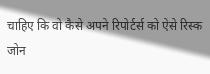चाहिए कि वो कैसे अपने रिपोर्टर्स को ऐसे रिस्क जोन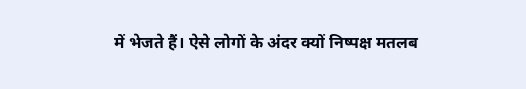में भेजते हैं। ऐसे लोगों के अंदर क्यों निष्पक्ष मतलब